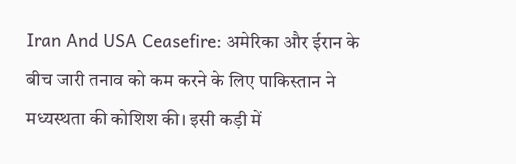Iran And USA Ceasefire: अमेरिका और ईरान के बीच जारी तनाव को कम करने के लिए पाकिस्तान ने मध्यस्थता की कोशिश की। इसी कड़ी में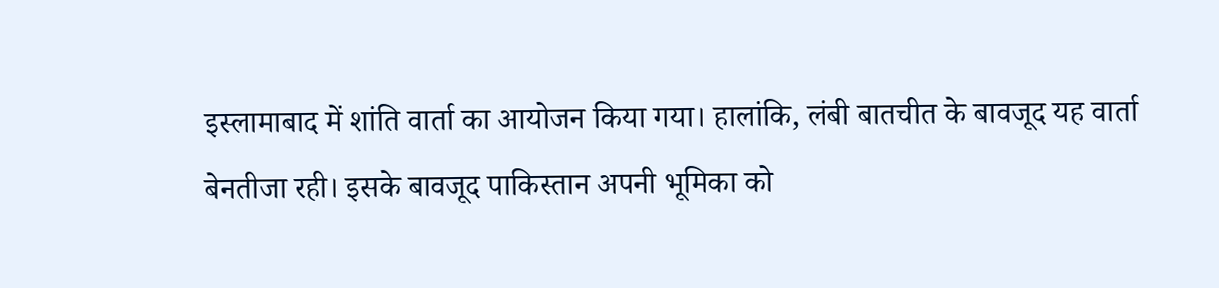इस्लामाबाद में शांति वार्ता का आयोजन किया गया। हालांकि, लंबी बातचीत के बावजूद यह वार्ता बेनतीजा रही। इसके बावजूद पाकिस्तान अपनी भूमिका को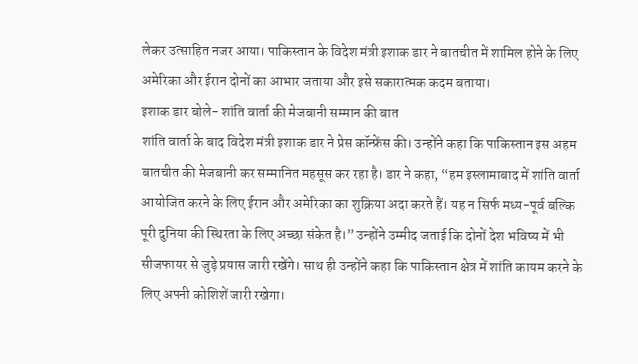लेकर उत्साहित नजर आया। पाकिस्तान के विदेश मंत्री इशाक डार ने बातचीत में शामिल होने के लिए अमेरिका और ईरान दोनों का आभार जताया और इसे सकारात्मक कदम बताया।
इशाक डार बोले- शांति वार्ता की मेजबानी सम्मान की बात
शांति वार्ता के बाद विदेश मंत्री इशाक डार ने प्रेस कॉन्फ्रेंस की। उन्होंने कहा कि पाकिस्तान इस अहम बातचीत की मेजबानी कर सम्मानित महसूस कर रहा है। डार ने कहा, “हम इस्लामाबाद में शांति वार्ता आयोजित करने के लिए ईरान और अमेरिका का शुक्रिया अदा करते हैं। यह न सिर्फ मध्य-पूर्व बल्कि पूरी दुनिया की स्थिरता के लिए अच्छा संकेत है।” उन्होंने उम्मीद जताई कि दोनों देश भविष्य में भी सीजफायर से जुड़े प्रयास जारी रखेंगे। साथ ही उन्होंने कहा कि पाकिस्तान क्षेत्र में शांति कायम करने के लिए अपनी कोशिशें जारी रखेगा।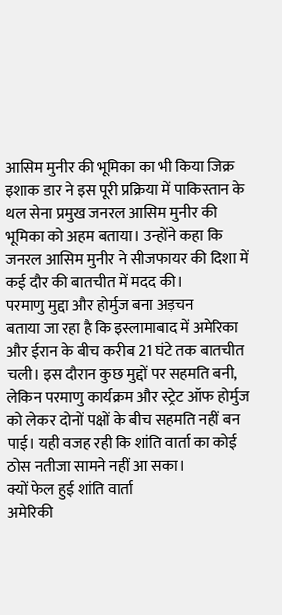आसिम मुनीर की भूमिका का भी किया जिक्र
इशाक डार ने इस पूरी प्रक्रिया में पाकिस्तान के थल सेना प्रमुख जनरल आसिम मुनीर की भूमिका को अहम बताया। उन्होंने कहा कि जनरल आसिम मुनीर ने सीजफायर की दिशा में कई दौर की बातचीत में मदद की।
परमाणु मुद्दा और होर्मुज बना अड़चन
बताया जा रहा है कि इस्लामाबाद में अमेरिका और ईरान के बीच करीब 21 घंटे तक बातचीत चली। इस दौरान कुछ मुद्दों पर सहमति बनी, लेकिन परमाणु कार्यक्रम और स्ट्रेट ऑफ होर्मुज को लेकर दोनों पक्षों के बीच सहमति नहीं बन पाई। यही वजह रही कि शांति वार्ता का कोई ठोस नतीजा सामने नहीं आ सका।
क्यों फेल हुई शांति वार्ता
अमेरिकी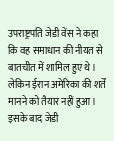उपराष्ट्रपति जेडी वेंस ने कहा कि वह समाधान की नीयत से बातचीत में शामिल हुए थे। लेकिन ईरान अमेरिका की शर्तें मानने को तैयार नहीं हुआ। इसके बाद जेडी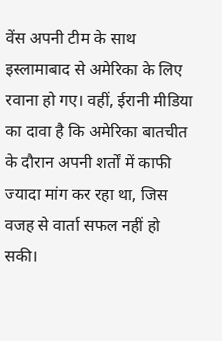वेंस अपनी टीम के साथ इस्लामाबाद से अमेरिका के लिए रवाना हो गए। वहीं, ईरानी मीडिया का दावा है कि अमेरिका बातचीत के दौरान अपनी शर्तों में काफी ज्यादा मांग कर रहा था, जिस वजह से वार्ता सफल नहीं हो सकी।